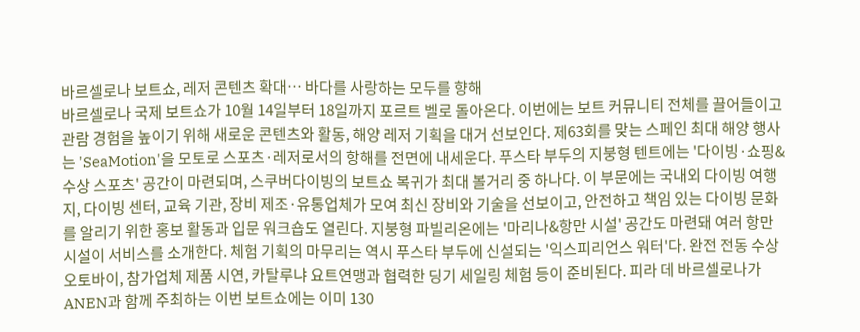바르셀로나 보트쇼, 레저 콘텐츠 확대… 바다를 사랑하는 모두를 향해
바르셀로나 국제 보트쇼가 10월 14일부터 18일까지 포르트 벨로 돌아온다. 이번에는 보트 커뮤니티 전체를 끌어들이고 관람 경험을 높이기 위해 새로운 콘텐츠와 활동, 해양 레저 기획을 대거 선보인다. 제63회를 맞는 스페인 최대 해양 행사는 'SeaMotion'을 모토로 스포츠·레저로서의 항해를 전면에 내세운다. 푸스타 부두의 지붕형 텐트에는 '다이빙·쇼핑&수상 스포츠' 공간이 마련되며, 스쿠버다이빙의 보트쇼 복귀가 최대 볼거리 중 하나다. 이 부문에는 국내외 다이빙 여행지, 다이빙 센터, 교육 기관, 장비 제조·유통업체가 모여 최신 장비와 기술을 선보이고, 안전하고 책임 있는 다이빙 문화를 알리기 위한 홍보 활동과 입문 워크숍도 열린다. 지붕형 파빌리온에는 '마리나&항만 시설' 공간도 마련돼 여러 항만 시설이 서비스를 소개한다. 체험 기획의 마무리는 역시 푸스타 부두에 신설되는 '익스피리언스 워터'다. 완전 전동 수상 오토바이, 참가업체 제품 시연, 카탈루냐 요트연맹과 협력한 딩기 세일링 체험 등이 준비된다. 피라 데 바르셀로나가 ANEN과 함께 주최하는 이번 보트쇼에는 이미 130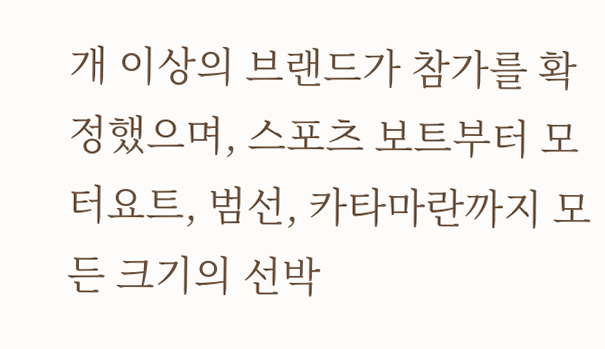개 이상의 브랜드가 참가를 확정했으며, 스포츠 보트부터 모터요트, 범선, 카타마란까지 모든 크기의 선박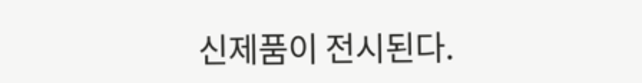신제품이 전시된다.